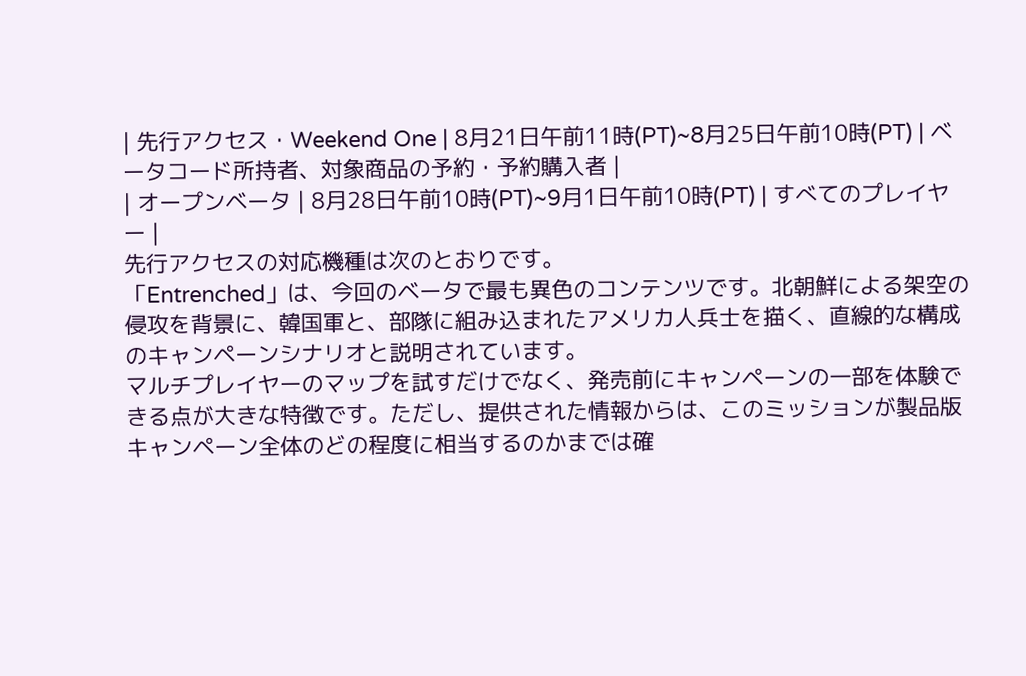| 先行アクセス・Weekend One | 8月21日午前11時(PT)~8月25日午前10時(PT) | ベータコード所持者、対象商品の予約・予約購入者 |
| オープンベータ | 8月28日午前10時(PT)~9月1日午前10時(PT) | すべてのプレイヤー |
先行アクセスの対応機種は次のとおりです。
「Entrenched」は、今回のベータで最も異色のコンテンツです。北朝鮮による架空の侵攻を背景に、韓国軍と、部隊に組み込まれたアメリカ人兵士を描く、直線的な構成のキャンペーンシナリオと説明されています。
マルチプレイヤーのマップを試すだけでなく、発売前にキャンペーンの一部を体験できる点が大きな特徴です。ただし、提供された情報からは、このミッションが製品版キャンペーン全体のどの程度に相当するのかまでは確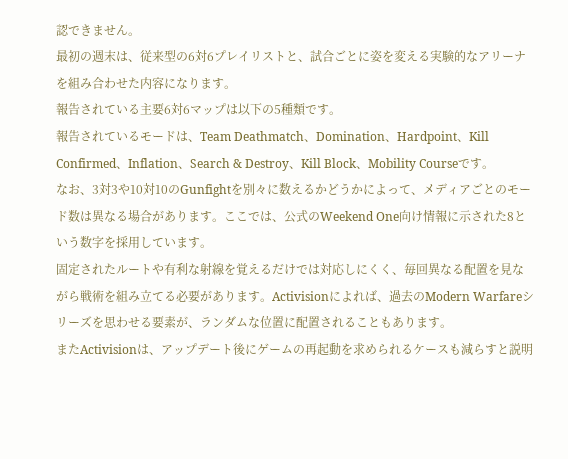認できません。
最初の週末は、従来型の6対6プレイリストと、試合ごとに姿を変える実験的なアリーナを組み合わせた内容になります。
報告されている主要6対6マップは以下の5種類です。
報告されているモードは、Team Deathmatch、Domination、Hardpoint、Kill Confirmed、Inflation、Search & Destroy、Kill Block、Mobility Courseです。
なお、3対3や10対10のGunfightを別々に数えるかどうかによって、メディアごとのモード数は異なる場合があります。ここでは、公式のWeekend One向け情報に示された8という数字を採用しています。
固定されたルートや有利な射線を覚えるだけでは対応しにくく、毎回異なる配置を見ながら戦術を組み立てる必要があります。Activisionによれば、過去のModern Warfareシリーズを思わせる要素が、ランダムな位置に配置されることもあります。
またActivisionは、アップデート後にゲームの再起動を求められるケースも減らすと説明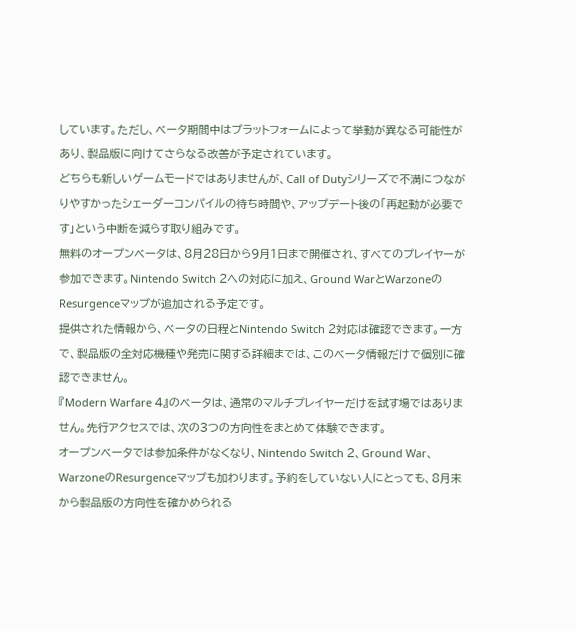しています。ただし、ベータ期間中はプラットフォームによって挙動が異なる可能性があり、製品版に向けてさらなる改善が予定されています。
どちらも新しいゲームモードではありませんが、Call of Dutyシリーズで不満につながりやすかったシェーダーコンパイルの待ち時間や、アップデート後の「再起動が必要です」という中断を減らす取り組みです。
無料のオープンベータは、8月28日から9月1日まで開催され、すべてのプレイヤーが参加できます。Nintendo Switch 2への対応に加え、Ground WarとWarzoneのResurgenceマップが追加される予定です。
提供された情報から、ベータの日程とNintendo Switch 2対応は確認できます。一方で、製品版の全対応機種や発売に関する詳細までは、このベータ情報だけで個別に確認できません。
『Modern Warfare 4』のベータは、通常のマルチプレイヤーだけを試す場ではありません。先行アクセスでは、次の3つの方向性をまとめて体験できます。
オープンベータでは参加条件がなくなり、Nintendo Switch 2、Ground War、WarzoneのResurgenceマップも加わります。予約をしていない人にとっても、8月末から製品版の方向性を確かめられる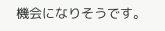機会になりそうです。